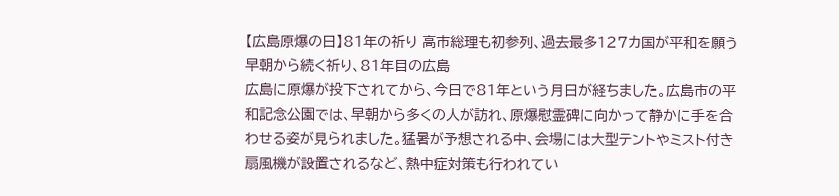【広島原爆の日】81年の祈り 高市総理も初参列、過去最多127カ国が平和を願う
早朝から続く祈り、81年目の広島
広島に原爆が投下されてから、今日で81年という月日が経ちました。広島市の平和記念公園では、早朝から多くの人が訪れ、原爆慰霊碑に向かって静かに手を合わせる姿が見られました。猛暑が予想される中、会場には大型テントやミスト付き扇風機が設置されるなど、熱中症対策も行われてい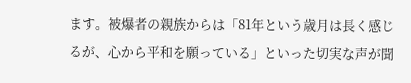ます。被爆者の親族からは「81年という歳月は長く感じるが、心から平和を願っている」といった切実な声が聞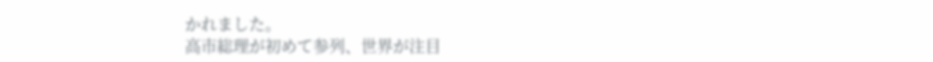かれました。
高市総理が初めて参列、世界が注目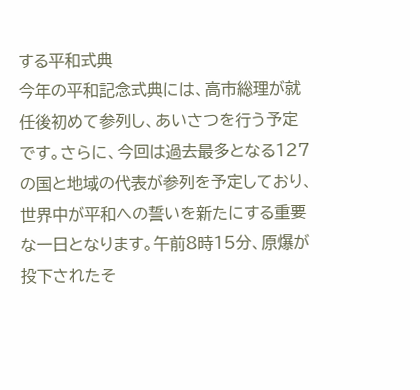する平和式典
今年の平和記念式典には、高市総理が就任後初めて参列し、あいさつを行う予定です。さらに、今回は過去最多となる127の国と地域の代表が参列を予定しており、世界中が平和への誓いを新たにする重要な一日となります。午前8時15分、原爆が投下されたそ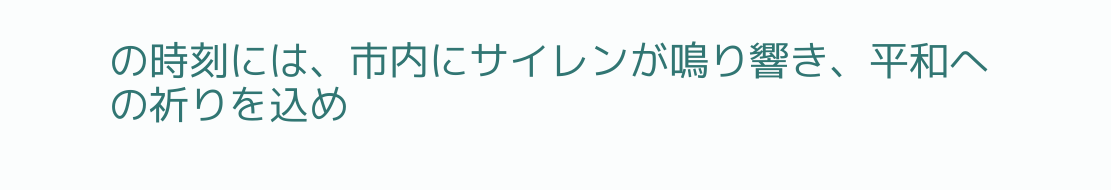の時刻には、市内にサイレンが鳴り響き、平和への祈りを込め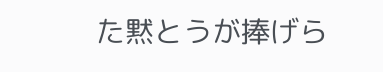た黙とうが捧げら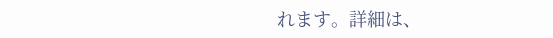れます。詳細は、